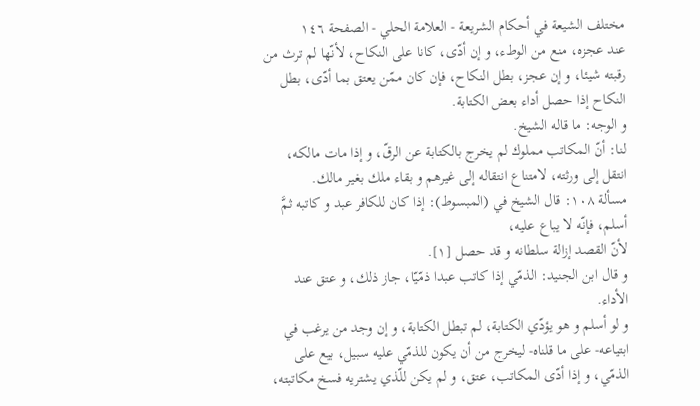مختلف الشيعة في أحكام الشريعة - العلامة الحلي - الصفحة ١٤٦
عند عجزه، منع من الوطء، و إن أدّى، كانا على النكاح، لأنّها لم ترث من رقبته شيئا، و إن عجز، بطل النكاح، فإن كان ممّن يعتق بما أدّى، بطل النكاح إذا حصل أداء بعض الكتابة.
و الوجه: ما قاله الشيخ.
لنا: أنّ المكاتب مملوك لم يخرج بالكتابة عن الرقّ، و إذا مات مالكه، انتقل إلى ورثته، لامتناع انتقاله إلى غيرهم و بقاء ملك بغير مالك.
مسألة ١٠٨: قال الشيخ في (المبسوط): إذا كان للكافر عبد و كاتبه ثمَّ أسلم، فإنّه لا يباع عليه،
لأنّ القصد إزالة سلطانه و قد حصل [١].
و قال ابن الجنيد: الذمّي إذا كاتب عبدا ذمّيّا، جاز ذلك، و عتق عند الأداء.
و لو أسلم و هو يؤدّي الكتابة، لم تبطل الكتابة، و إن وجد من يرغب في ابتياعه- على ما قلناه- ليخرج من أن يكون للذمّي عليه سبيل، بيع على الذمّي، و إذا أدّى المكاتب، عتق، و لم يكن للّذي يشتريه فسخ مكاتبته،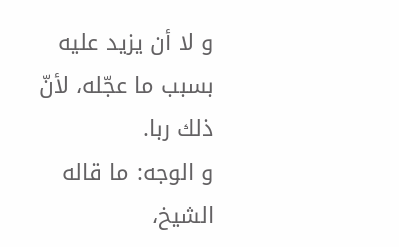و لا أن يزيد عليه بسبب ما عجّله، لأنّ ذلك ربا.
و الوجه: ما قاله الشيخ،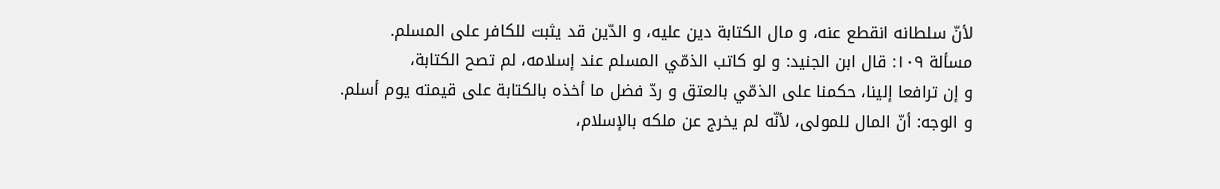لأنّ سلطانه انقطع عنه، و مال الكتابة دين عليه، و الدّين قد يثبت للكافر على المسلم.
مسألة ١٠٩: قال ابن الجنيد: و لو كاتب الذمّي المسلم عند إسلامه، لم تصح الكتابة،
و إن ترافعا إلينا، حكمنا على الذمّي بالعتق و ردّ فضل ما أخذه بالكتابة على قيمته يوم أسلم.
و الوجه: أنّ المال للمولى، لأنّه لم يخرج عن ملكه بالإسلام،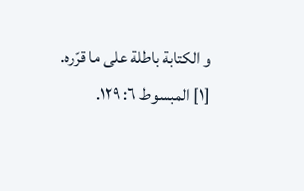و الكتابة باطلة على ما قرّره.
[١] المبسوط ٦: ١٢٩.